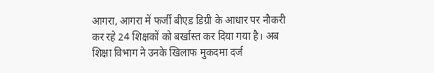आगरा, आगरा में फर्जी बीएड डिग्री के आधार पर नौकरी कर रहे 24 शिक्षकों को बर्खास्त कर दिया गया है। अब शिक्षा विभाग ने उनके खिलाफ मुकदमा दर्ज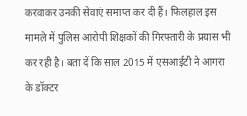करवाकर उनकी सेवाएं समाप्त कर दी हैं। फिलहाल इस मामले में पुलिस आरोपी शिक्षकों की गिरफ्तारी के प्रयास भी कर रही है। बता दें कि साल 2015 में एसआईटी ने आगरा के डॉक्टर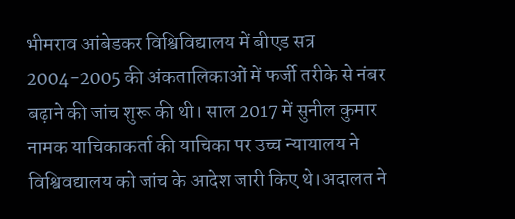भीमराव आंबेडकर विश्विविद्यालय में बीएड सत्र 2004-2005 की अंकतालिकाओं में फर्जी तरीके से नंबर बढ़ाने की जांच शुरू की थी। साल 2017 में सुनील कुमार नामक याचिकाकर्ता की याचिका पर उच्च न्यायालय ने विश्विवद्यालय को जांच के आदेश जारी किए थे।अदालत ने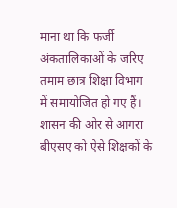माना था कि फर्जी अंकतालिकाओं के जरिए तमाम छात्र शिक्षा विभाग में समायोजित हो गए हैं। शासन की ओर से आगरा बीएसए को ऐसे शिक्षकों के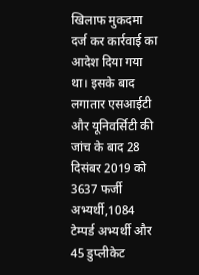खिलाफ मुकदमा दर्ज कर कार्रवाई का आदेश दिया गया था। इसके बाद लगातार एसआईटी और यूनिवर्सिटी की जांच के बाद 28 दिसंबर 2019 को 3637 फर्जी अभ्यर्थी,1084 टेम्पर्ड अभ्यर्थी और 45 डुप्लीकेट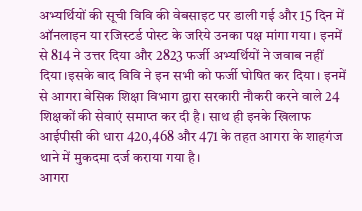अभ्यर्थियों की सूची विवि की वेबसाइट पर डाली गई और 15 दिन में ऑनलाइन या रजिस्टर्ड पोस्ट के जरिये उनका पक्ष मांगा गया। इनमें से 814 ने उत्तर दिया और 2823 फर्जी अभ्यर्थियों ने जवाब नहीं दिया।इसके बाद विवि ने इन सभी को फर्जी घोषित कर दिया। इनमें से आगरा बेसिक शिक्षा विभाग द्वारा सरकारी नौकरी करने वाले 24 शिक्षकों की सेवाएं समाप्त कर दी है। साथ ही इनके खिलाफ आईपीसी की धारा 420,468 और 471 के तहत आगरा के शाहगंज थाने में मुकदमा दर्ज कराया गया है।
आगरा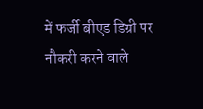में फर्जी बीएड डिग्री पर नौकरी करने वाले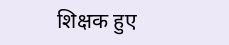शिक्षक हुए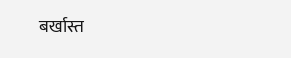बर्खास्त